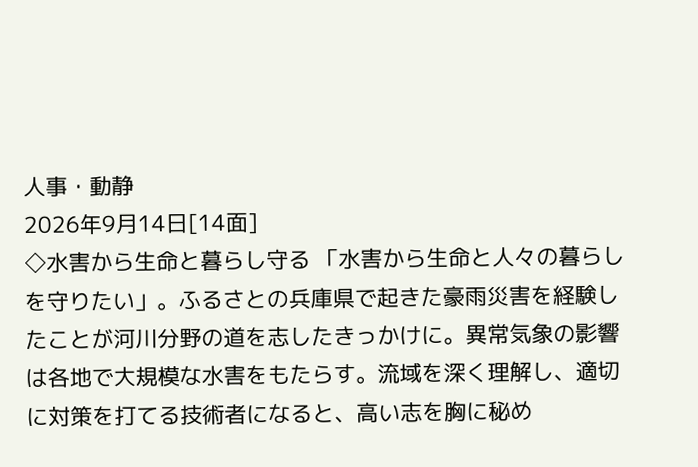人事・動静
2026年9月14日[14面]
◇水害から生命と暮らし守る 「水害から生命と人々の暮らしを守りたい」。ふるさとの兵庫県で起きた豪雨災害を経験したことが河川分野の道を志したきっかけに。異常気象の影響は各地で大規模な水害をもたらす。流域を深く理解し、適切に対策を打てる技術者になると、高い志を胸に秘め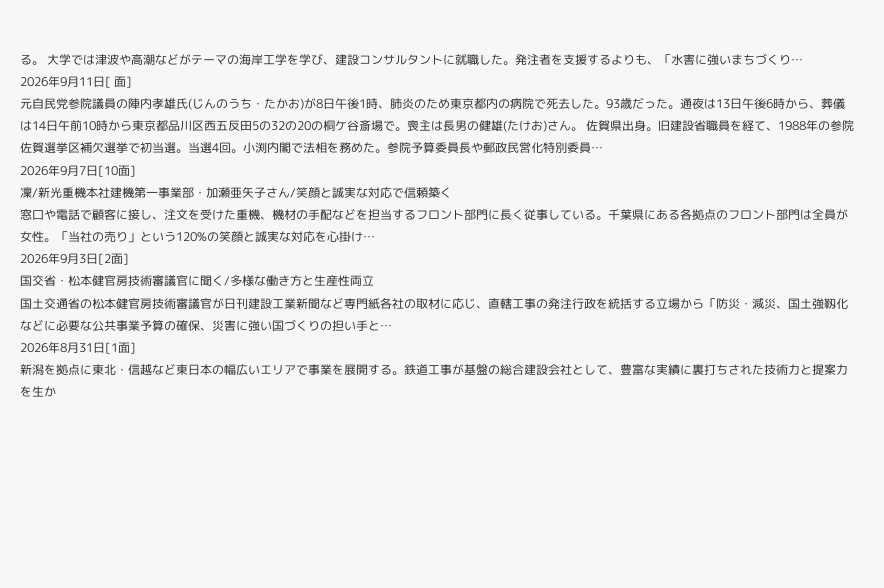る。 大学では津波や高潮などがテーマの海岸工学を学び、建設コンサルタントに就職した。発注者を支援するよりも、「水害に強いまちづくり…
2026年9月11日[ 面]
元自民党参院議員の陣内孝雄氏(じんのうち・たかお)が8日午後1時、肺炎のため東京都内の病院で死去した。93歳だった。通夜は13日午後6時から、葬儀は14日午前10時から東京都品川区西五反田5の32の20の桐ケ谷斎場で。喪主は長男の健雄(たけお)さん。 佐賀県出身。旧建設省職員を経て、1988年の参院佐賀選挙区補欠選挙で初当選。当選4回。小渕内閣で法相を務めた。参院予算委員長や郵政民営化特別委員…
2026年9月7日[10面]
凜/新光重機本社建機第一事業部・加瀬亜矢子さん/笑顔と誠実な対応で信頼築く
窓口や電話で顧客に接し、注文を受けた重機、機材の手配などを担当するフロント部門に長く従事している。千葉県にある各拠点のフロント部門は全員が女性。「当社の売り」という120%の笑顔と誠実な対応を心掛け…
2026年9月3日[2面]
国交省・松本健官房技術審議官に聞く/多様な働き方と生産性両立
国土交通省の松本健官房技術審議官が日刊建設工業新聞など専門紙各社の取材に応じ、直轄工事の発注行政を統括する立場から「防災・減災、国土強靱化などに必要な公共事業予算の確保、災害に強い国づくりの担い手と…
2026年8月31日[1面]
新潟を拠点に東北・信越など東日本の幅広いエリアで事業を展開する。鉄道工事が基盤の総合建設会社として、豊富な実績に裏打ちされた技術力と提案力を生か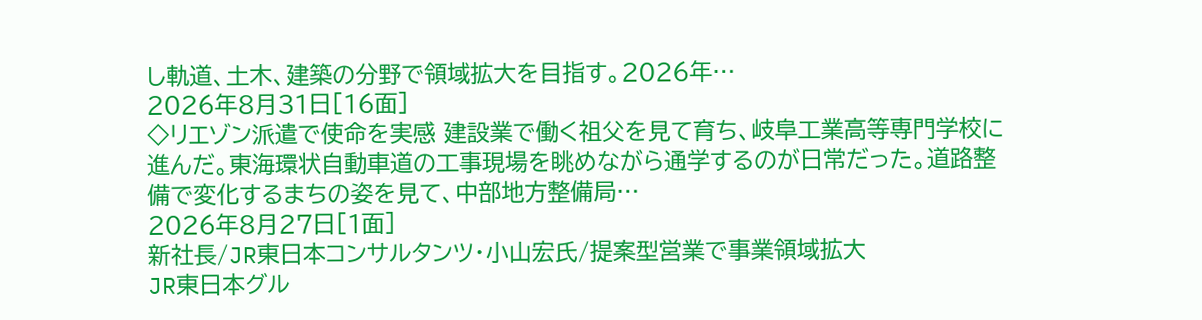し軌道、土木、建築の分野で領域拡大を目指す。2026年…
2026年8月31日[16面]
◇リエゾン派遣で使命を実感 建設業で働く祖父を見て育ち、岐阜工業高等専門学校に進んだ。東海環状自動車道の工事現場を眺めながら通学するのが日常だった。道路整備で変化するまちの姿を見て、中部地方整備局…
2026年8月27日[1面]
新社長/JR東日本コンサルタンツ・小山宏氏/提案型営業で事業領域拡大
JR東日本グル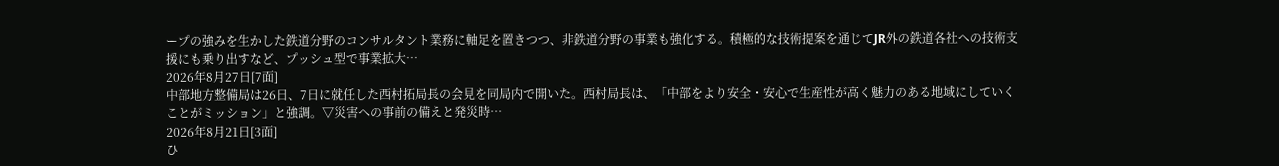ープの強みを生かした鉄道分野のコンサルタント業務に軸足を置きつつ、非鉄道分野の事業も強化する。積極的な技術提案を通じてJR外の鉄道各社への技術支援にも乗り出すなど、プッシュ型で事業拡大…
2026年8月27日[7面]
中部地方整備局は26日、7日に就任した西村拓局長の会見を同局内で開いた。西村局長は、「中部をより安全・安心で生産性が高く魅力のある地域にしていくことがミッション」と強調。▽災害への事前の備えと発災時…
2026年8月21日[3面]
ひ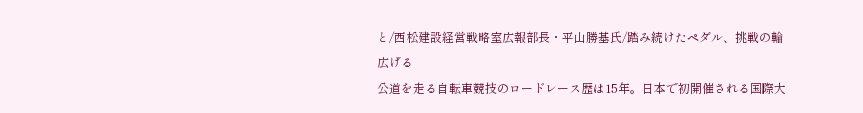と/西松建設経営戦略室広報部長・平山勝基氏/踏み続けたペダル、挑戦の輪広げる
公道を走る自転車競技のロードレース歴は15年。日本で初開催される国際大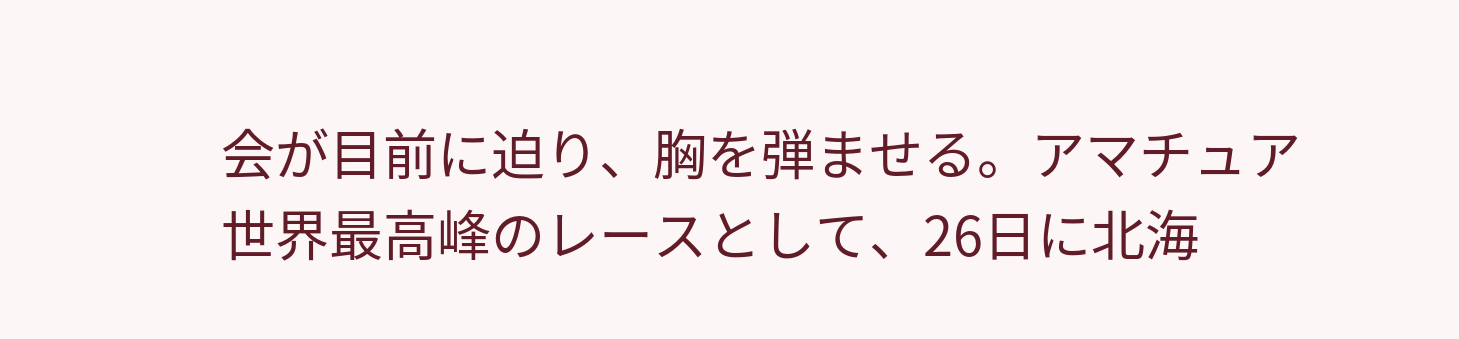会が目前に迫り、胸を弾ませる。アマチュア世界最高峰のレースとして、26日に北海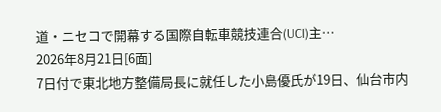道・ニセコで開幕する国際自転車競技連合(UCI)主…
2026年8月21日[6面]
7日付で東北地方整備局長に就任した小島優氏が19日、仙台市内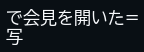で会見を開いた=写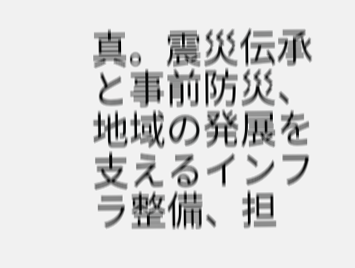真。震災伝承と事前防災、地域の発展を支えるインフラ整備、担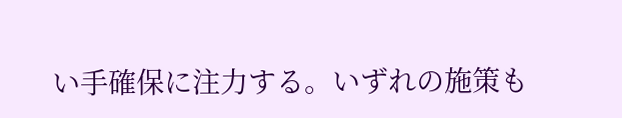い手確保に注力する。いずれの施策も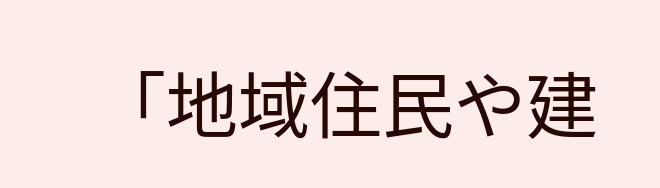「地域住民や建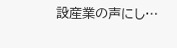設産業の声にし…